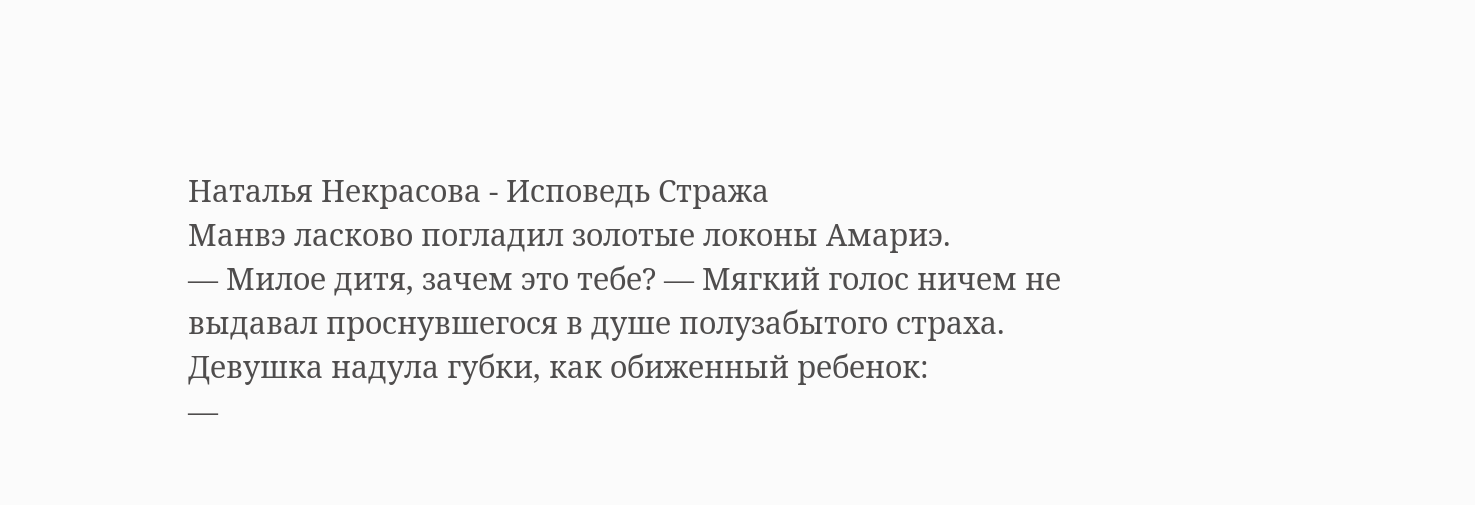Наталья Некрасова - Исповедь Cтража
Манвэ ласково погладил золотые локоны Амариэ.
— Милое дитя, зачем это тебе? — Мягкий голос ничем не выдавал проснувшегося в душе полузабытого страха.
Девушка надула губки, как обиженный ребенок:
—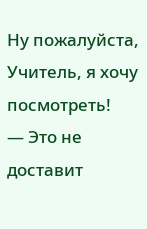Ну пожалуйста, Учитель, я хочу посмотреть!
— Это не доставит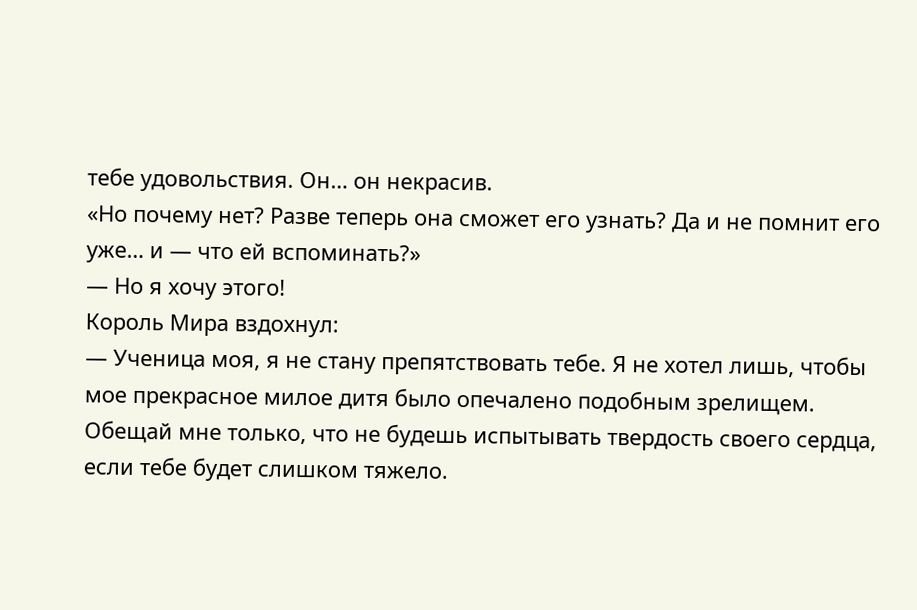тебе удовольствия. Он… он некрасив.
«Но почему нет? Разве теперь она сможет его узнать? Да и не помнит его уже… и — что ей вспоминать?»
— Но я хочу этого!
Король Мира вздохнул:
— Ученица моя, я не стану препятствовать тебе. Я не хотел лишь, чтобы мое прекрасное милое дитя было опечалено подобным зрелищем. Обещай мне только, что не будешь испытывать твердость своего сердца, если тебе будет слишком тяжело.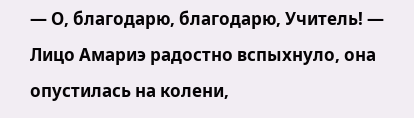— О, благодарю, благодарю, Учитель! — Лицо Амариэ радостно вспыхнуло, она опустилась на колени,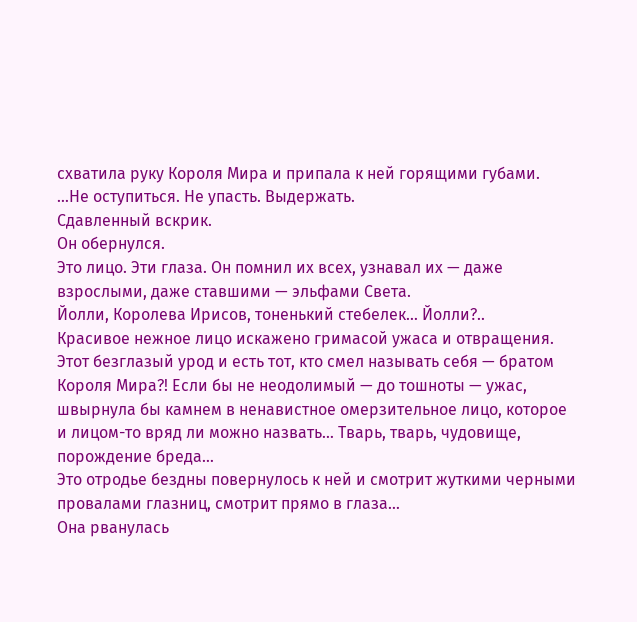схватила руку Короля Мира и припала к ней горящими губами.
…Не оступиться. Не упасть. Выдержать.
Сдавленный вскрик.
Он обернулся.
Это лицо. Эти глаза. Он помнил их всех, узнавал их — даже взрослыми, даже ставшими — эльфами Света.
Йолли, Королева Ирисов, тоненький стебелек… Йолли?..
Красивое нежное лицо искажено гримасой ужаса и отвращения.
Этот безглазый урод и есть тот, кто смел называть себя — братом Короля Мира?! Если бы не неодолимый — до тошноты — ужас, швырнула бы камнем в ненавистное омерзительное лицо, которое и лицом-то вряд ли можно назвать… Тварь, тварь, чудовище, порождение бреда…
Это отродье бездны повернулось к ней и смотрит жуткими черными провалами глазниц, смотрит прямо в глаза…
Она рванулась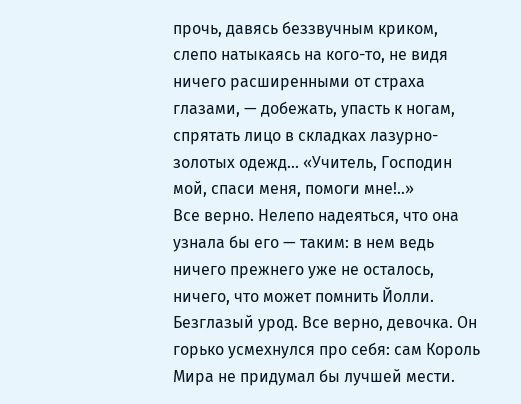прочь, давясь беззвучным криком, слепо натыкаясь на кого-то, не видя ничего расширенными от страха глазами, — добежать, упасть к ногам, спрятать лицо в складках лазурно-золотых одежд… «Учитель, Господин мой, спаси меня, помоги мне!..»
Все верно. Нелепо надеяться, что она узнала бы его — таким: в нем ведь ничего прежнего уже не осталось, ничего, что может помнить Йолли. Безглазый урод. Все верно, девочка. Он горько усмехнулся про себя: сам Король Мира не придумал бы лучшей мести.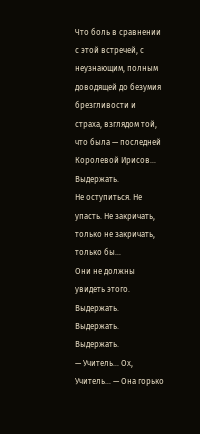Что боль в сравнении с этой встречей, с неузнающим, полным доводящей до безумия брезгливости и страха, взглядом той, что была — последней Королевой Ирисов…
Выдержать.
Не оступиться. Не упасть. Не закричать, только не закричать, только бы…
Они не должны увидеть этого.
Выдержать.
Выдержать.
Выдержать.
— Учитель… Ох, Учитель… — Она горько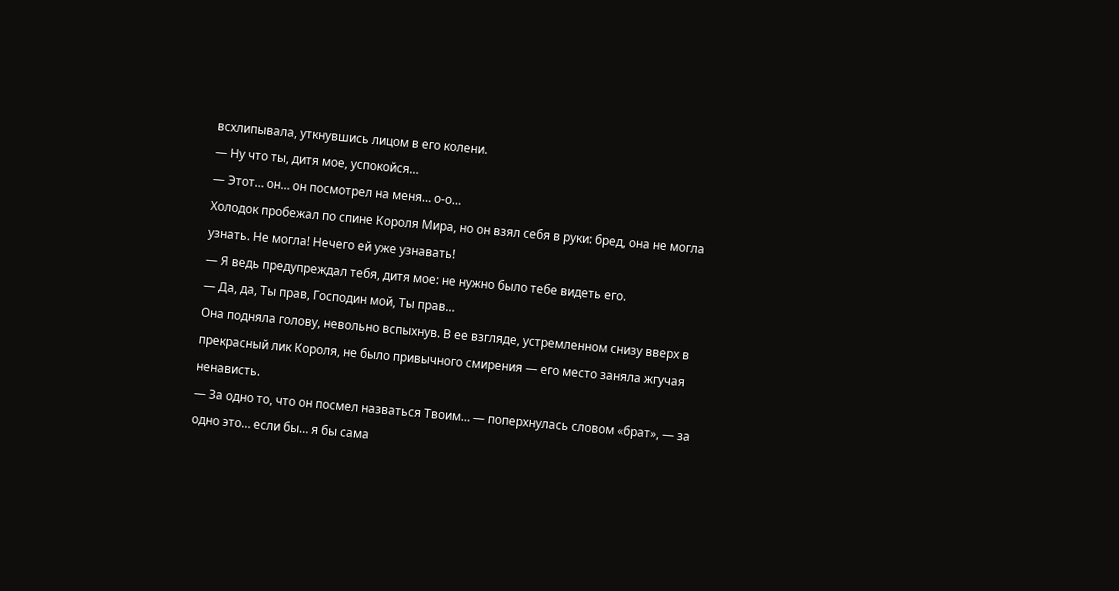всхлипывала, уткнувшись лицом в его колени.
— Ну что ты, дитя мое, успокойся…
— Этот… он… он посмотрел на меня… о-о…
Холодок пробежал по спине Короля Мира, но он взял себя в руки: бред, она не могла узнать. Не могла! Нечего ей уже узнавать!
— Я ведь предупреждал тебя, дитя мое: не нужно было тебе видеть его.
— Да, да, Ты прав, Господин мой, Ты прав…
Она подняла голову, невольно вспыхнув. В ее взгляде, устремленном снизу вверх в прекрасный лик Короля, не было привычного смирения — его место заняла жгучая ненависть.
— За одно то, что он посмел назваться Твоим… — поперхнулась словом «брат», — за одно это… если бы… я бы сама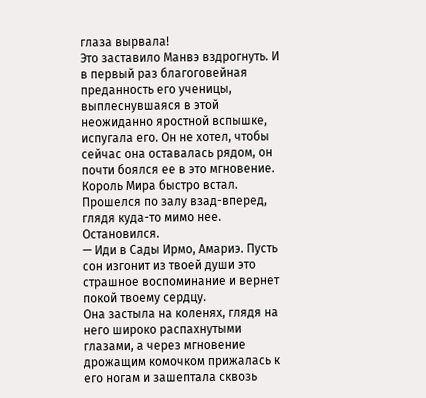глаза вырвала!
Это заставило Манвэ вздрогнуть. И в первый раз благоговейная преданность его ученицы, выплеснувшаяся в этой неожиданно яростной вспышке, испугала его. Он не хотел, чтобы сейчас она оставалась рядом, он почти боялся ее в это мгновение.
Король Мира быстро встал. Прошелся по залу взад-вперед, глядя куда-то мимо нее. Остановился.
— Иди в Сады Ирмо, Амариэ. Пусть сон изгонит из твоей души это страшное воспоминание и вернет покой твоему сердцу.
Она застыла на коленях, глядя на него широко распахнутыми глазами, а через мгновение дрожащим комочком прижалась к его ногам и зашептала сквозь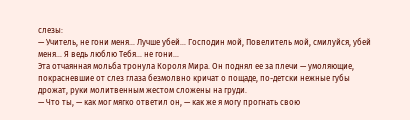слезы:
— Учитель, не гони меня… Лучше убей… Господин мой, Повелитель мой, смилуйся, убей меня… Я ведь люблю Тебя… не гони…
Эта отчаянная мольба тронула Короля Мира. Он поднял ее за плечи — умоляющие, покрасневшие от слез глаза безмолвно кричат о пощаде, по-детски нежные губы дрожат, руки молитвенным жестом сложены на груди.
— Что ты, — как мог мягко ответил он, — как же я могу прогнать свою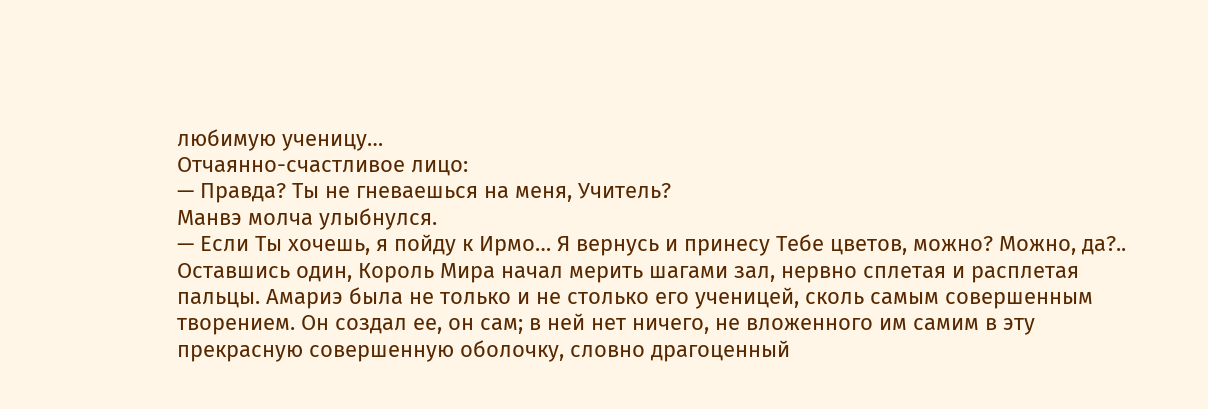любимую ученицу…
Отчаянно-счастливое лицо:
— Правда? Ты не гневаешься на меня, Учитель?
Манвэ молча улыбнулся.
— Если Ты хочешь, я пойду к Ирмо… Я вернусь и принесу Тебе цветов, можно? Можно, да?..
Оставшись один, Король Мира начал мерить шагами зал, нервно сплетая и расплетая пальцы. Амариэ была не только и не столько его ученицей, сколь самым совершенным творением. Он создал ее, он сам; в ней нет ничего, не вложенного им самим в эту прекрасную совершенную оболочку, словно драгоценный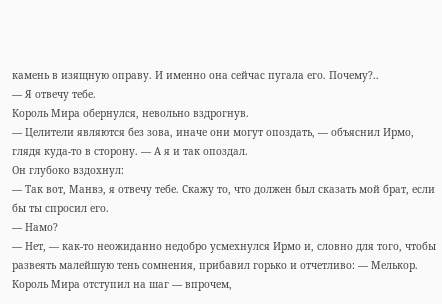камень в изящную оправу. И именно она сейчас пугала его. Почему?..
— Я отвечу тебе.
Король Мира обернулся, невольно вздрогнув.
— Целители являются без зова, иначе они могут опоздать, — объяснил Ирмо, глядя куда-то в сторону. — А я и так опоздал.
Он глубоко вздохнул:
— Так вот, Манвэ, я отвечу тебе. Скажу то, что должен был сказать мой брат, если бы ты спросил его.
— Намо?
— Нет, — как-то неожиданно недобро усмехнулся Ирмо и, словно для того, чтобы развеять малейшую тень сомнения, прибавил горько и отчетливо: — Мелькор.
Король Мира отступил на шаг — впрочем,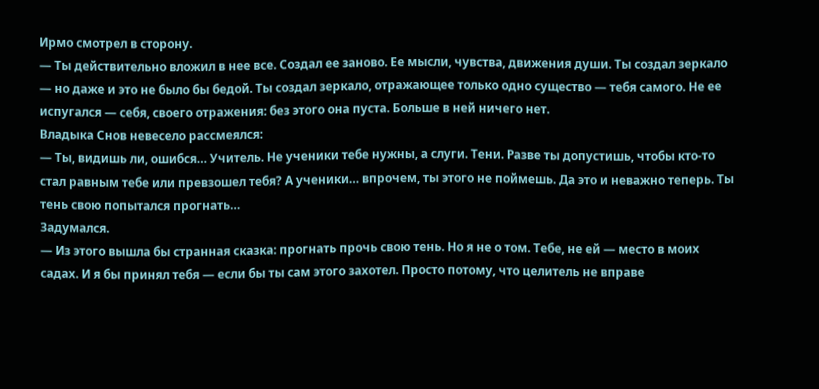Ирмо смотрел в сторону.
— Ты действительно вложил в нее все. Создал ее заново. Ее мысли, чувства, движения души. Ты создал зеркало — но даже и это не было бы бедой. Ты создал зеркало, отражающее только одно существо — тебя самого. Не ее испугался — себя, своего отражения: без этого она пуста. Больше в ней ничего нет.
Владыка Снов невесело рассмеялся:
— Ты, видишь ли, ошибся… Учитель. Не ученики тебе нужны, а слуги. Тени. Разве ты допустишь, чтобы кто-то стал равным тебе или превзошел тебя? А ученики… впрочем, ты этого не поймешь. Да это и неважно теперь. Ты тень свою попытался прогнать…
Задумался.
— Из этого вышла бы странная сказка: прогнать прочь свою тень. Но я не о том. Тебе, не ей — место в моих садах. И я бы принял тебя — если бы ты сам этого захотел. Просто потому, что целитель не вправе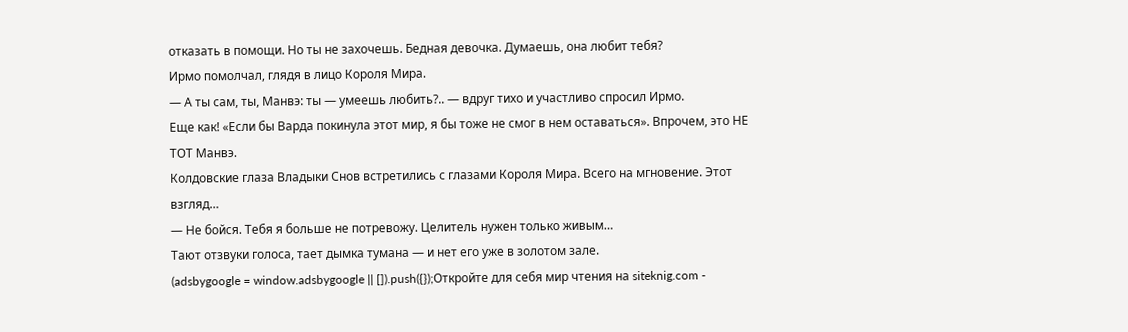отказать в помощи. Но ты не захочешь. Бедная девочка. Думаешь, она любит тебя?
Ирмо помолчал, глядя в лицо Короля Мира.
— А ты сам, ты, Манвэ: ты — умеешь любить?.. — вдруг тихо и участливо спросил Ирмо.
Еще как! «Если бы Варда покинула этот мир, я бы тоже не смог в нем оставаться». Впрочем, это НЕ ТОТ Манвэ.
Колдовские глаза Владыки Снов встретились с глазами Короля Мира. Всего на мгновение. Этот взгляд…
— Не бойся. Тебя я больше не потревожу. Целитель нужен только живым…
Тают отзвуки голоса, тает дымка тумана — и нет его уже в золотом зале.
(adsbygoogle = window.adsbygoogle || []).push({});Откройте для себя мир чтения на siteknig.com -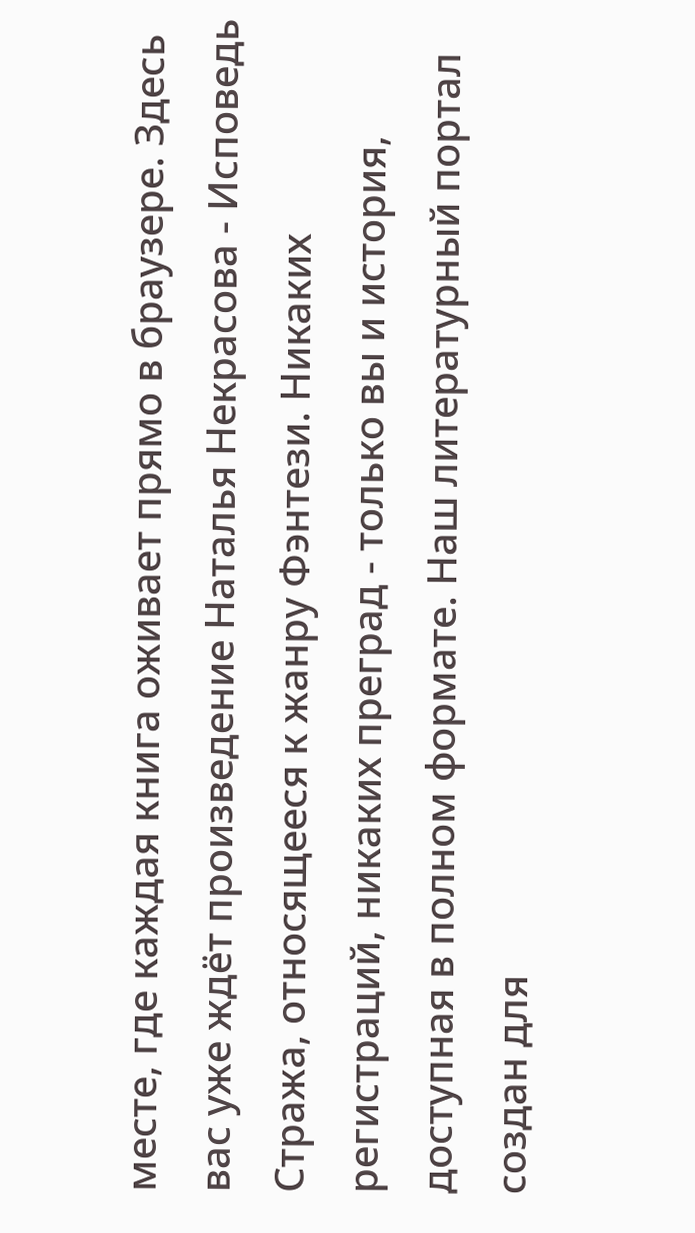месте, где каждая книга оживает прямо в браузере. Здесь вас уже ждёт произведение Наталья Некрасова - Исповедь Cтража, относящееся к жанру Фэнтези. Никаких регистраций, никаких преград - только вы и история, доступная в полном формате. Наш литературный портал создан для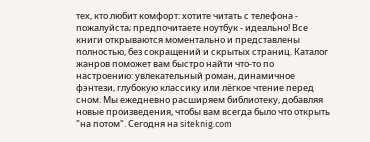тех, кто любит комфорт: хотите читать с телефона - пожалуйста; предпочитаете ноутбук - идеально! Все книги открываются моментально и представлены полностью, без сокращений и скрытых страниц. Каталог жанров поможет вам быстро найти что-то по настроению: увлекательный роман, динамичное фэнтези, глубокую классику или лёгкое чтение перед сном. Мы ежедневно расширяем библиотеку, добавляя новые произведения, чтобы вам всегда было что открыть "на потом". Сегодня на siteknig.com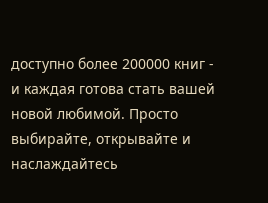доступно более 200000 книг - и каждая готова стать вашей новой любимой. Просто выбирайте, открывайте и наслаждайтесь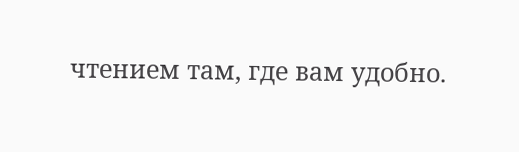чтением там, где вам удобно.